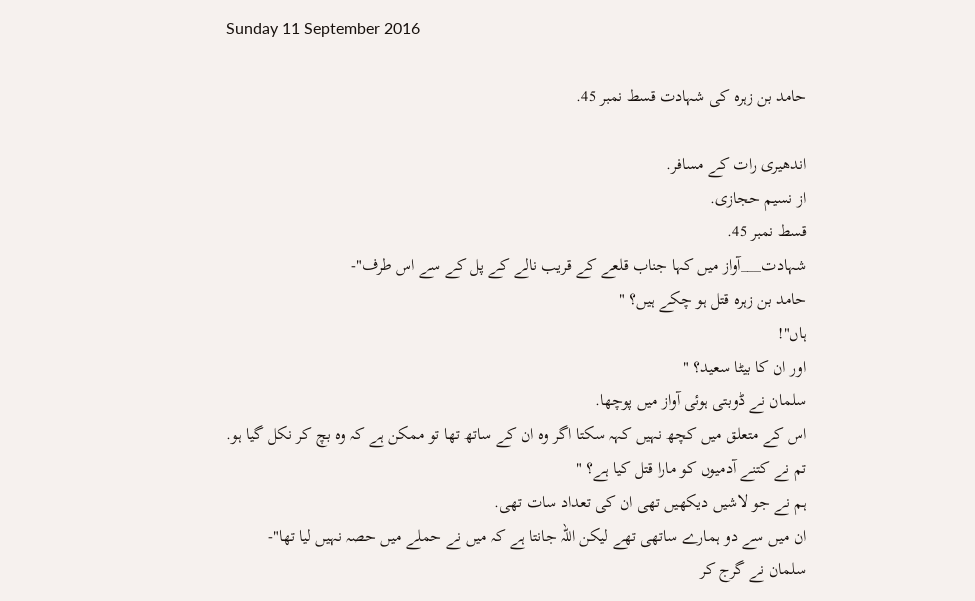Sunday 11 September 2016

حامد بن زہرہ کی شہادت قسط نمبر 45.

اندھیری رات کے مسافر.
از نسیم حجازی.
قسط نمبر 45.
شہادت___آواز میں کہا جناب قلعے کے قریب نالے کے پل کے سے اس طرف"-
حامد بن زہرہ قتل ہو چکے ہیں؟ "
ہاں"!
اور ان کا بیٹا سعید؟ "
سلمان نے ڈوبتی ہوئی آواز میں پوچھا.
اس کے متعلق میں کچھ نہیں کہہ سکتا اگر وہ ان کے ساتھ تھا تو ممکن ہے کہ وہ بچ کر نکل گیا ہو.
تم نے کتنے آدمیوں کو مارا قتل کیا ہے؟ "
ہم نے جو لاشیں دیکھیں تھی ان کی تعداد سات تھی.
ان میں سے دو ہمارے ساتھی تھے لیکن اللہ جانتا ہے کہ میں نے حملے میں حصہ نہیں لیا تھا"-
سلمان نے گرج کر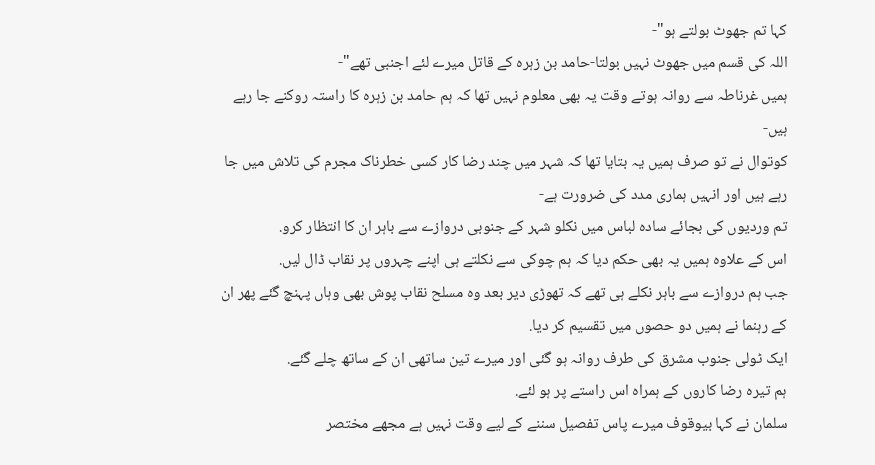کہا تم جھوٹ بولتے ہو"-
اللہ کی قسم میں جھوٹ نہیں بولتا-حامد بن زہرہ کے قاتل میرے لئے اجنبی تھے"-
ہمیں غرناطہ سے روانہ ہوتے وقت یہ بھی معلوم نہیں تھا کہ ہم حامد بن زہرہ کا راستہ روکنے جا رہے ہیں-
کوتوال نے تو صرف ہمیں یہ بتایا تھا کہ شہر میں چند رضا کار کسی خطرناک مجرم کی تلاش میں جا رہے ہیں اور انہیں ہماری مدد کی ضرورت ہے-
تم وردیوں کی بجائے سادہ لباس میں نکلو شہر کے جنوبی دروازے سے باہر ان کا انتظار کرو.
اس کے علاوہ ہمیں یہ بھی حکم دیا کہ ہم چوکی سے نکلتے ہی اپنے چہروں پر نقاب ڈال لیں.
جب ہم دروازے سے باہر نکلے ہی تھے کہ تھوڑی دیر بعد وہ مسلح نقاب پوش بھی وہاں پہنچ گئے پھر ان کے رہنما نے ہمیں دو حصوں میں تقسیم کر دیا.
ایک ٹولی جنوب مشرق کی طرف روانہ ہو گئی اور میرے تین ساتھی ان کے ساتھ چلے گئے.
ہم تیرہ رضا کاروں کے ہمراہ اس راستے پر ہو لئے.
سلمان نے کہا بیوقوف میرے پاس تفصیل سننے کے لیے وقت نہیں ہے مجھے مختصر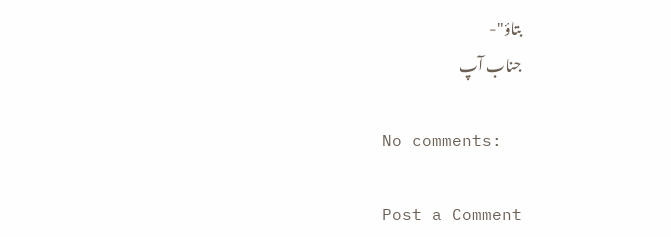بتاؤ"-
جناب آپ

No comments:

Post a Comment